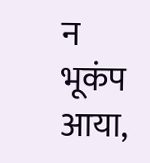न भूकंप आया,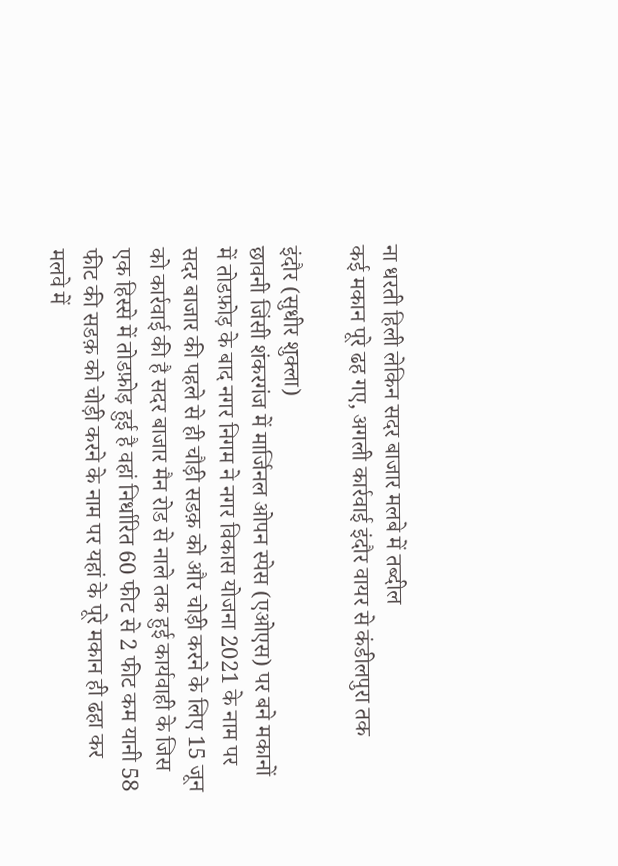ना धरती हिली लेकिन सदर बाजार मलबे में तब्दील
कई मकान पूरे ढह गए, अगली कार्रवाई इंदौर वायर से कंडीलपुरा तक

इंदौर (सुधीर शुक्ला)
छावनी जिंसी शंकरगंज में मार्जिनल ओपन स्पेस (एओएस) पर बने मकानों में तोडफ़ोड़ के बाद नगर निगम ने नगर विकास योजना 2021 के नाम पर सदर बाजार की पहले से ही चौड़ी सडक़ को और चोड़ी करने के लिए 15 जून को कार्रवाई की है सदर बाजार मैन रोड से नाले तक हुई कार्यवाही के जिस एक हिस्से में तोडफ़ोड़ हुई है वहां निर्धारित 60 फीट से 2 फीट कम यानी 58 फीट की सडक़ को चोड़ी करने के नाम पर यहां के पूरे मकान ही ढहा कर मलवे में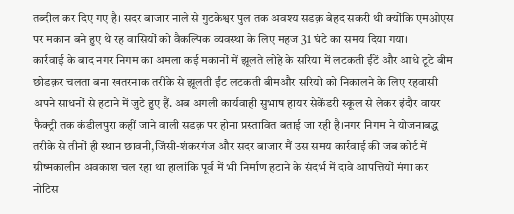तब्दील कर दिए गए है। सदर बाजार नाले से गुटकेश्वर पुल तक अवश्य सडक़ बेहद सकरी थी क्योंकि एमओएस पर मकान बने हुए थे रह वासियों को वैकल्पिक व्यवस्था के लिए महज 31 घंटे का समय दिया गया।
कार्रवाई के बाद नगर निगम का अमला कई मकानों में झूलते लोहे के सरिया में लटकती ईंटें और आधे टूटे बीम छोडक़र चलता बना खतरनाक तरीके से झूलती ईंट लटकती बीमऔर सरियो को निकालने के लिए रहवासी अपने साधनों से हटाने में जुटे हुए हैं. अब अगली कार्यवाही सुभाष हायर सेकेंडरी स्कूल से लेकर इंदौर वायर फैक्ट्री तक कंडीलपुरा कहीं जाने वाली सडक़ पर होना प्रस्तावित बताई जा रही है।नगर निगम ने योजनाबद्ध तरीके से तीनों ही स्थान छावनी,जिंसी-शंकरगंज और सदर बाजार मैं उस समय कार्रवाई की जब कोर्ट में ग्रीष्मकालीन अवकाश चल रहा था हालांकि पूर्व में भी निर्माण हटाने के संदर्भ में दावे आपत्तियों मंगा कर नोटिस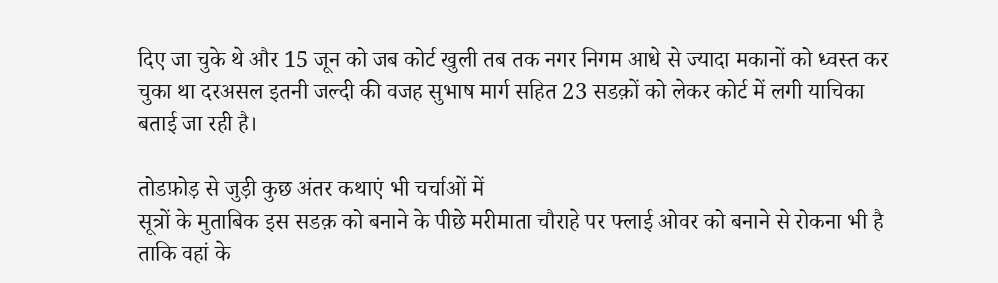दिए जा चुके थे और 15 जून को जब कोर्ट खुली तब तक नगर निगम आधे से ज्यादा मकानों को ध्वस्त कर चुका था दरअसल इतनी जल्दी की वजह सुभाष मार्ग सहित 23 सडक़ों को लेकर कोर्ट में लगी याचिका बताई जा रही है।

तोडफ़ोड़ से जुड़ी कुछ अंतर कथाएं भी चर्चाओं में
सूत्रों के मुताबिक इस सडक़ को बनाने के पीछे मरीमाता चौराहे पर फ्लाई ओवर को बनाने से रोकना भी है ताकि वहां के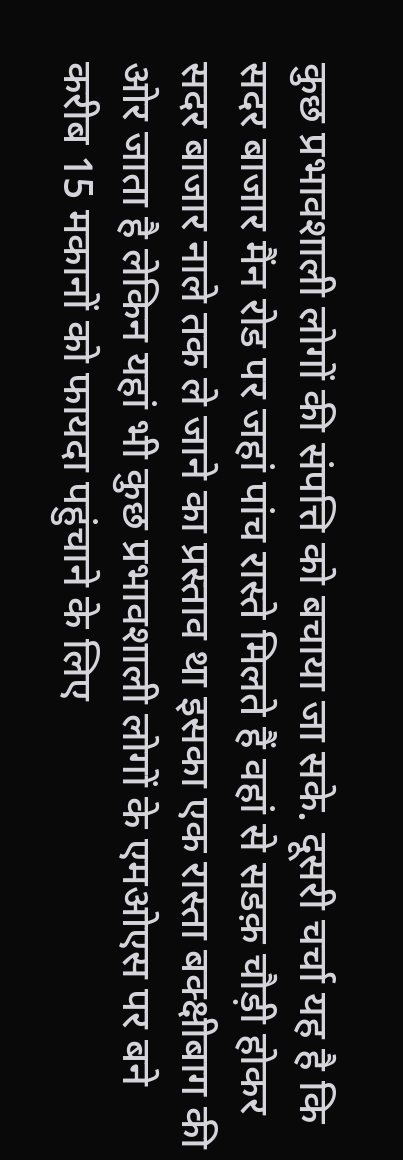कुछ प्रभावशाली लोगों की संपत्ति को बचाया जा सके. दूसरी चर्चा यह है कि सदर बाजार मैंन रोड पर जहां पांच रास्ते मिलते हैं वहां से सडक़ चौड़ी होकर सदर बाजार नाले तक ले जाने का प्रस्ताव था इसका एक रास्ता बक्क्षीबाग की ओर जाता है लेकिन यहां भी कुछ प्रभावशाली लोगों के एमओएस पर बने करीब 15 मकानों को फायदा पहुंचाने के लिए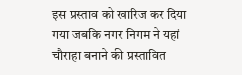इस प्रस्ताव को खारिज कर दिया गया जबकि नगर निगम ने यहां चौराहा बनाने की प्रस्तावित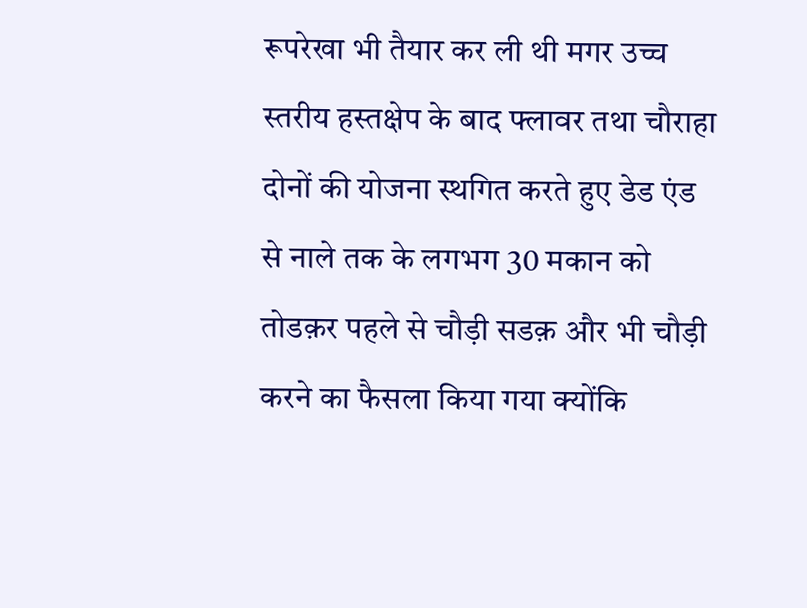रूपरेखा भी तैयार कर ली थी मगर उच्च स्तरीय हस्तक्षेप के बाद फ्लावर तथा चौराहा दोनों की योजना स्थगित करते हुए डेड एंड से नाले तक के लगभग 30 मकान को तोडक़र पहले से चौड़ी सडक़ और भी चौड़ी करने का फैसला किया गया क्योंकि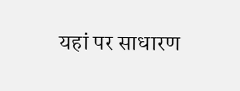यहां पर साधारण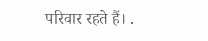परिवार रहते हैं। .